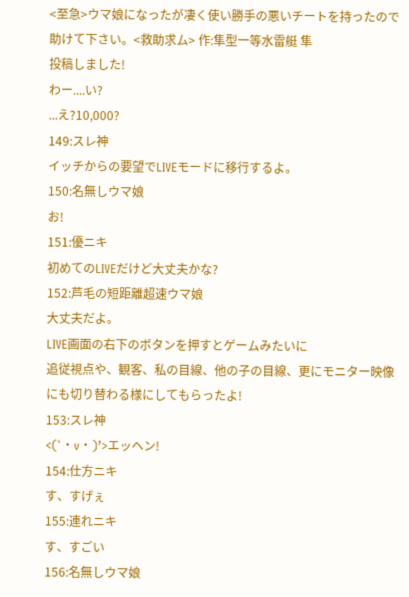<至急>ウマ娘になったが凄く使い勝手の悪いチートを持ったので助けて下さい。<救助求ム> 作:隼型一等水雷艇 隼
投稿しました!
わー....い?
...え?10,000?
149:スレ神
イッチからの要望でLIVEモードに移行するよ。
150:名無しウマ娘
お!
151:優ニキ
初めてのLIVEだけど大丈夫かな?
152:芦毛の短距離超速ウマ娘
大丈夫だよ。
LIVE画面の右下のボタンを押すとゲームみたいに
追従視点や、観客、私の目線、他の子の目線、更にモニター映像にも切り替わる様にしてもらったよ!
153:スレ神
<(`・v・)’>エッヘン!
154:仕方ニキ
す、すげぇ
155:連れニキ
す、すごい
156:名無しウマ娘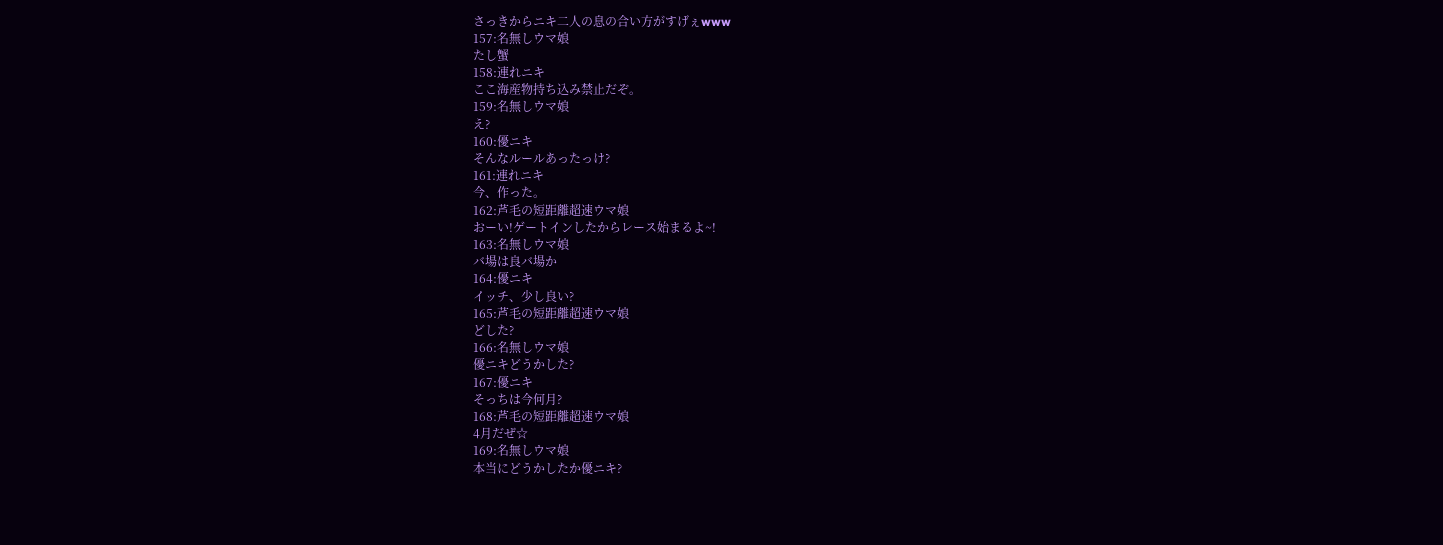さっきからニキ二人の息の合い方がすげぇwww
157:名無しウマ娘
たし蟹
158:連れニキ
ここ海産物持ち込み禁止だぞ。
159:名無しウマ娘
え?
160:優ニキ
そんなルールあったっけ?
161:連れニキ
今、作った。
162:芦毛の短距離超速ウマ娘
おーい!ゲートインしたからレース始まるよ~!
163:名無しウマ娘
バ場は良バ場か
164:優ニキ
イッチ、少し良い?
165:芦毛の短距離超速ウマ娘
どした?
166:名無しウマ娘
優ニキどうかした?
167:優ニキ
そっちは今何月?
168:芦毛の短距離超速ウマ娘
4月だぜ☆
169:名無しウマ娘
本当にどうかしたか優ニキ?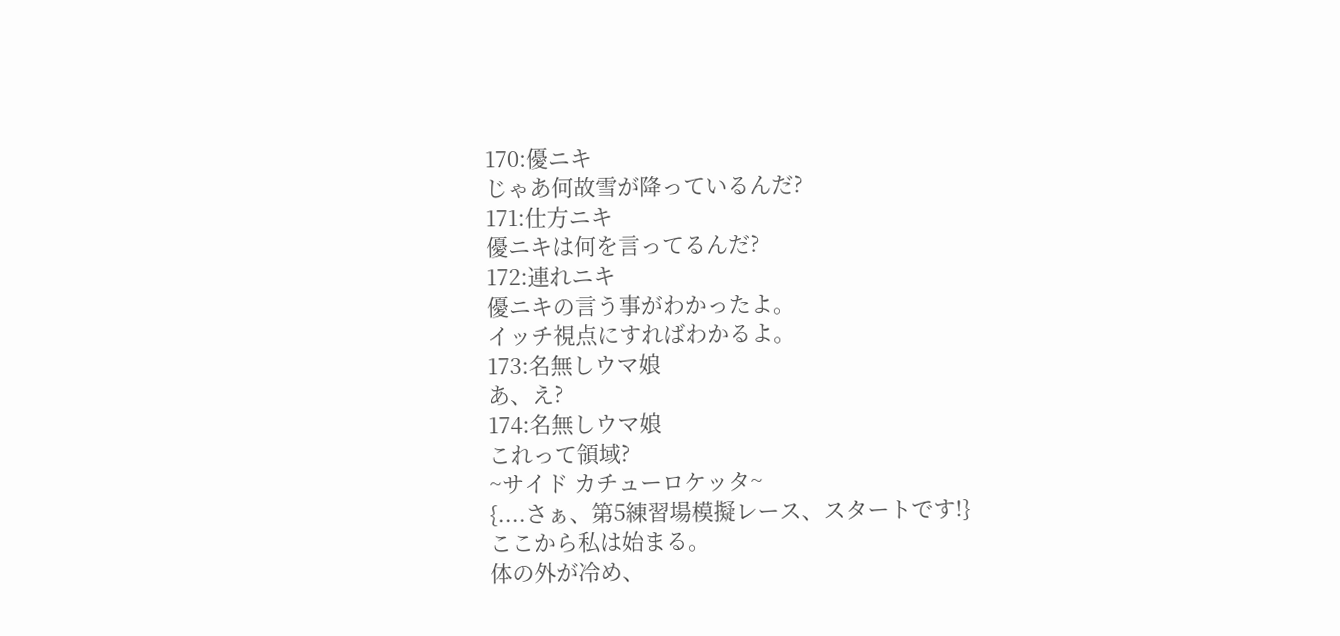170:優ニキ
じゃあ何故雪が降っているんだ?
171:仕方ニキ
優ニキは何を言ってるんだ?
172:連れニキ
優ニキの言う事がわかったよ。
イッチ視点にすればわかるよ。
173:名無しウマ娘
あ、え?
174:名無しウマ娘
これって領域?
~サイド カチューロケッタ~
{....さぁ、第5練習場模擬レース、スタートです!}
ここから私は始まる。
体の外が冷め、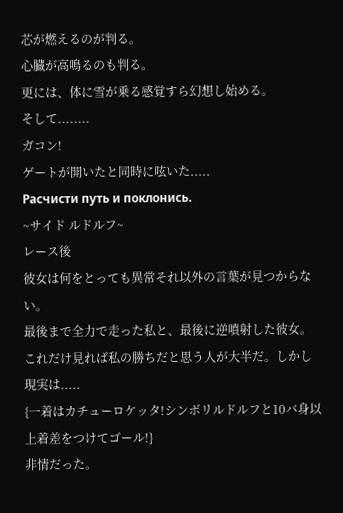芯が燃えるのが判る。
心臓が高鳴るのも判る。
更には、体に雪が乗る感覚すら幻想し始める。
そして........
ガコン!
ゲートが開いたと同時に呟いた.....
Расчисти путь и поклонись.
~サイド ルドルフ~
レース後
彼女は何をとっても異常それ以外の言葉が見つからない。
最後まで全力で走った私と、最後に逆噴射した彼女。
これだけ見れば私の勝ちだと思う人が大半だ。しかし現実は.....
{一着はカチューロケッタ!シンボリルドルフと10バ身以上着差をつけてゴール!}
非情だった。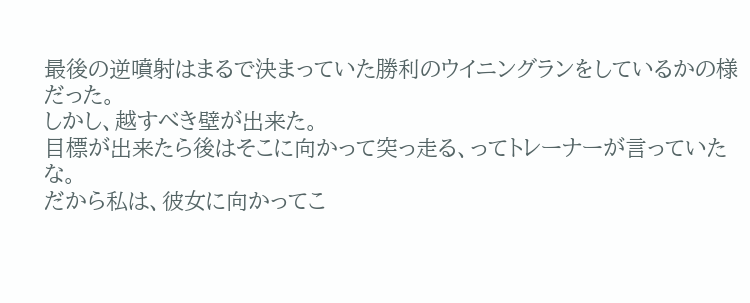最後の逆噴射はまるで決まっていた勝利のウイニングランをしているかの様だった。
しかし、越すべき壁が出来た。
目標が出来たら後はそこに向かって突っ走る、ってトレーナーが言っていたな。
だから私は、彼女に向かってこ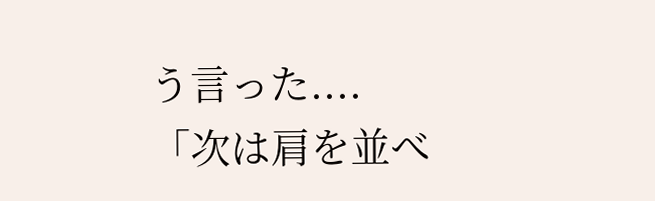う言った....
「次は肩を並べ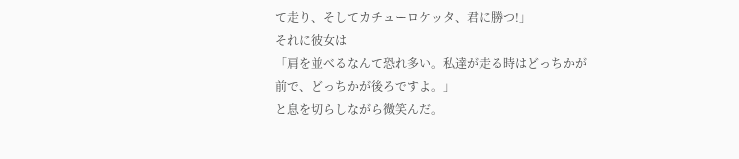て走り、そしてカチューロケッタ、君に勝つ!」
それに彼女は
「肩を並べるなんて恐れ多い。私達が走る時はどっちかが前で、どっちかが後ろですよ。」
と息を切らしながら微笑んだ。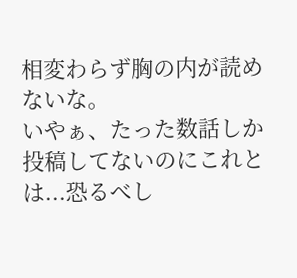相変わらず胸の内が読めないな。
いやぁ、たった数話しか投稿してないのにこれとは...恐るべし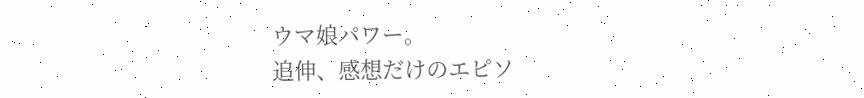ウマ娘パワー。
追伸、感想だけのエピソ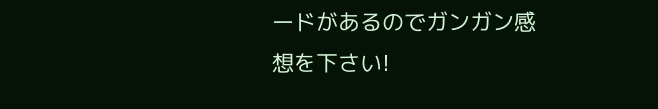ードがあるのでガンガン感想を下さい!